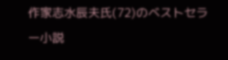作家志水辰夫氏(72)のベストセラー小説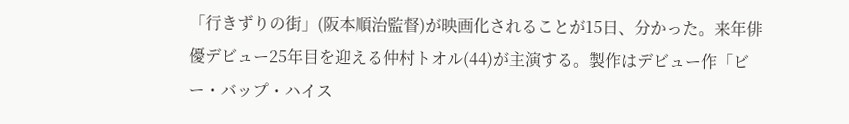「行きずりの街」(阪本順治監督)が映画化されることが15日、分かった。来年俳優デビュー25年目を迎える仲村トオル(44)が主演する。製作はデビュー作「ビー・バップ・ハイス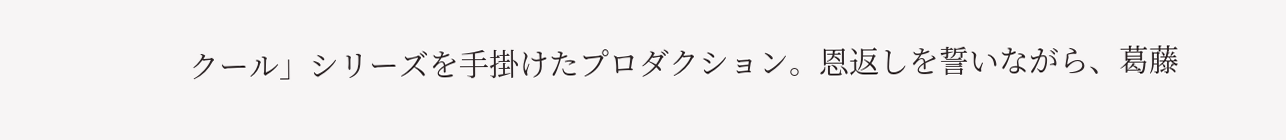クール」シリーズを手掛けたプロダクション。恩返しを誓いながら、葛藤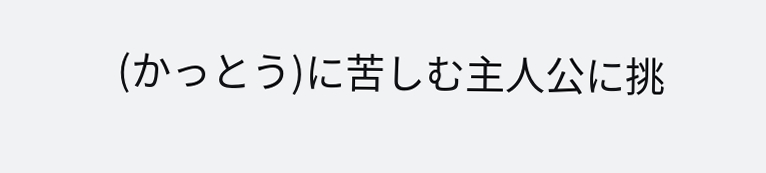(かっとう)に苦しむ主人公に挑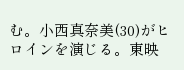む。小西真奈美(30)がヒロインを演じる。東映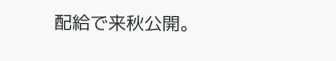配給で来秋公開。